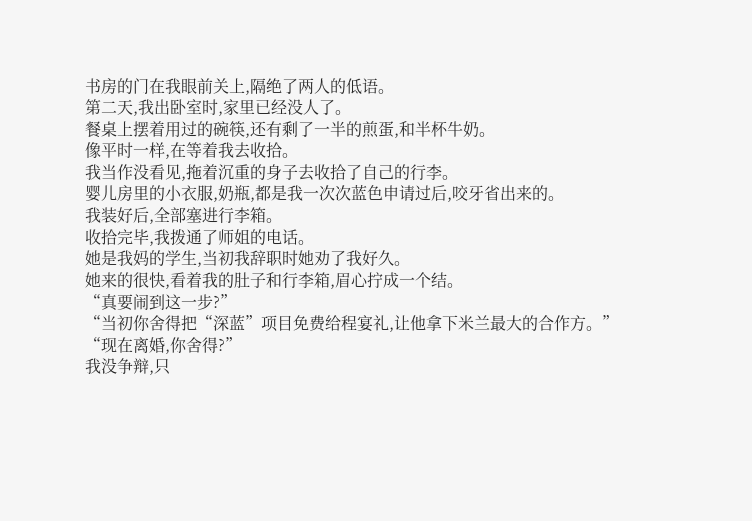书房的门在我眼前关上,隔绝了两人的低语。
第二天,我出卧室时,家里已经没人了。
餐桌上摆着用过的碗筷,还有剩了一半的煎蛋,和半杯牛奶。
像平时一样,在等着我去收拾。
我当作没看见,拖着沉重的身子去收拾了自己的行李。
婴儿房里的小衣服,奶瓶,都是我一次次蓝色申请过后,咬牙省出来的。
我装好后,全部塞进行李箱。
收拾完毕,我拨通了师姐的电话。
她是我妈的学生,当初我辞职时她劝了我好久。
她来的很快,看着我的肚子和行李箱,眉心拧成一个结。
“真要闹到这一步?”
“当初你舍得把“深蓝”项目免费给程宴礼,让他拿下米兰最大的合作方。”
“现在离婚,你舍得?”
我没争辩,只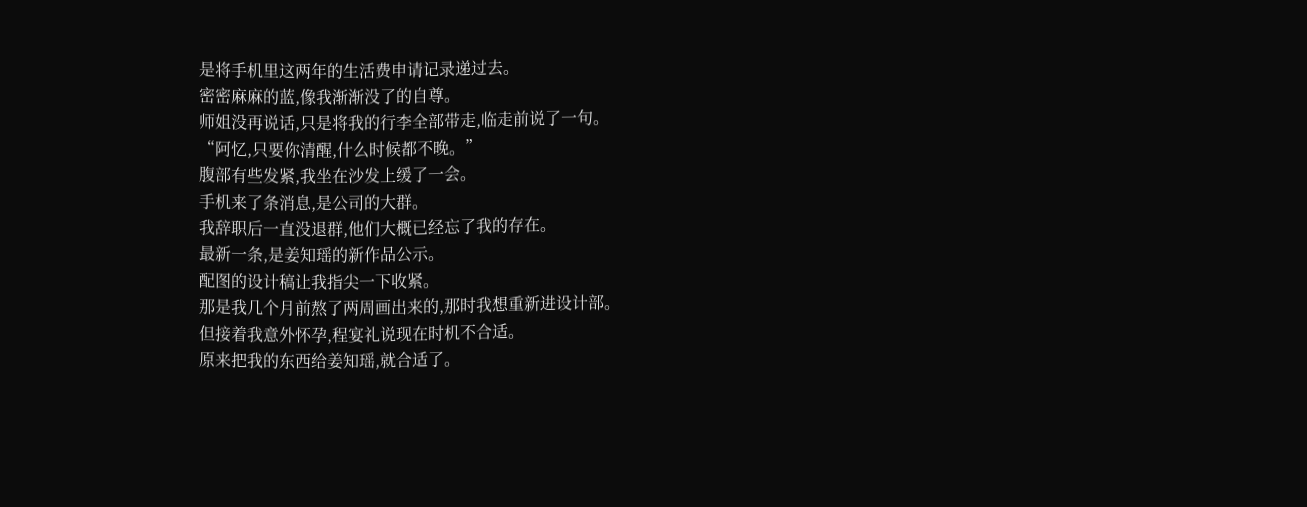是将手机里这两年的生活费申请记录递过去。
密密麻麻的蓝,像我渐渐没了的自尊。
师姐没再说话,只是将我的行李全部带走,临走前说了一句。
“阿忆,只要你清醒,什么时候都不晚。”
腹部有些发紧,我坐在沙发上缓了一会。
手机来了条消息,是公司的大群。
我辞职后一直没退群,他们大概已经忘了我的存在。
最新一条,是姜知瑶的新作品公示。
配图的设计稿让我指尖一下收紧。
那是我几个月前熬了两周画出来的,那时我想重新进设计部。
但接着我意外怀孕,程宴礼说现在时机不合适。
原来把我的东西给姜知瑶,就合适了。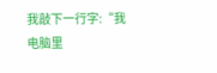我敲下一行字:“我电脑里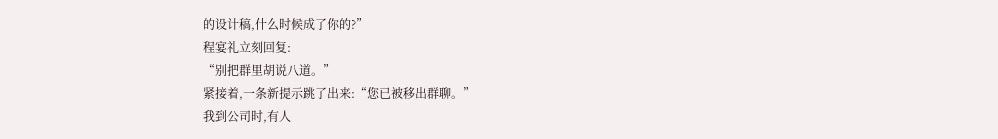的设计稿,什么时候成了你的?”
程宴礼立刻回复:
“别把群里胡说八道。”
紧接着,一条新提示跳了出来:“您已被移出群聊。”
我到公司时,有人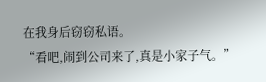在我身后窃窃私语。
“看吧,闹到公司来了,真是小家子气。”